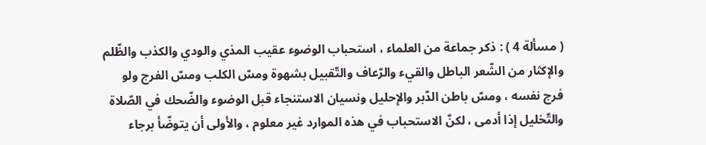( مسألة 4 ) : ذكر جماعة من العلماء ، استحباب الوضوء عقيب المذي والودي والكذب والظّلم والإكثار من الشّعر الباطل والقيء والرّعاف والتّقبيل بشهوة ومسّ الكلب ومسّ الفرج ولو فرج نفسه ، ومسّ باطن الدّبر والإحليل ونسيان الاستنجاء قبل الوضوء والضّحك في الصّلاة والتّخليل إذا أدمى ، لكنّ الاستحباب في هذه الموارد غير معلوم ، والأولى أن يتوضّأ برجاء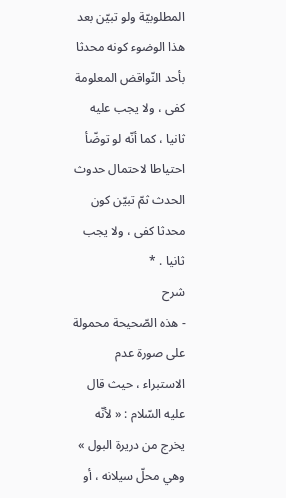المطلوبيّة ولو تبيّن بعد هذا الوضوء كونه محدثا بأحد النّواقض المعلومة كفى ، ولا يجب عليه ثانيا ، كما أنّه لو توضّأ احتياطا لاحتمال حدوث الحدث ثمّ تبيّن كون محدثا كفى ، ولا يجب ثانيا . *
شرح
- هذه الصّحيحة محمولة على صورة عدم الاستبراء ، حيث قال عليه السّلام : « لأنّه يخرج من دريرة البول » وهي محلّ سيلانه ، أو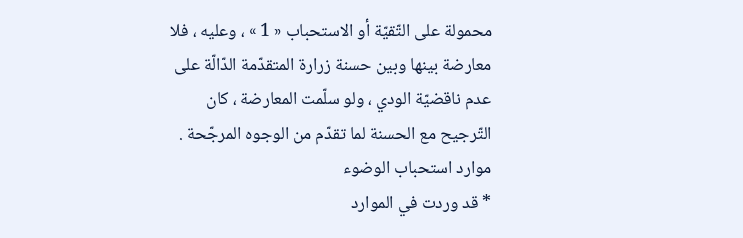محمولة على التّقيّة أو الاستحباب « 1 » ، وعليه ، فلا معارضة بينها وبين حسنة زرارة المتقدّمة الدّالّة على عدم ناقضيّة الودي ، ولو سلّمت المعارضة ، كان التّرجيح مع الحسنة لما تقدّم من الوجوه المرجّحة .
موارد استحباب الوضوء
* قد وردت في الموارد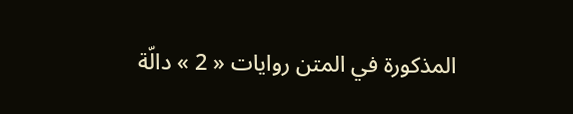المذكورة في المتن روايات « 2 » دالّة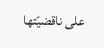على ناقضيّتها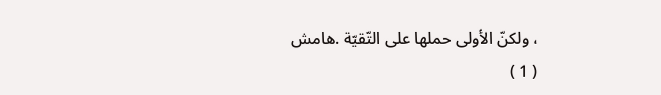، ولكنّ الأولى حملها على التّقيّة .هامش
( 1 )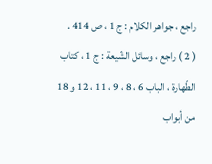راجع ، جواهر الكلام : ج 1 ، ص 414 .
( 2 ) راجع ، وسائل الشّيعة : ج 1 ، كتاب الطّهارة ، الباب 6 ، 8 ، 9 ، 11 ، 12 و 18 من أبواب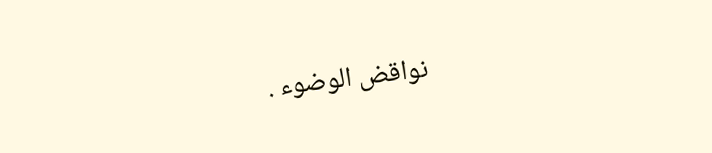نواقض الوضوء .